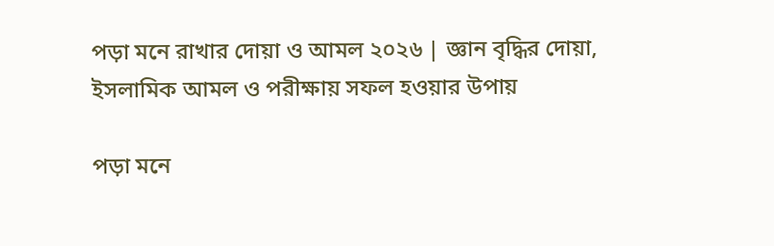পড়া মনে রাখার দোয়া ও আমল ২০২৬ | জ্ঞান বৃদ্ধির দোয়া, ইসলামিক আমল ও পরীক্ষায় সফল হওয়ার উপায়

পড়া মনে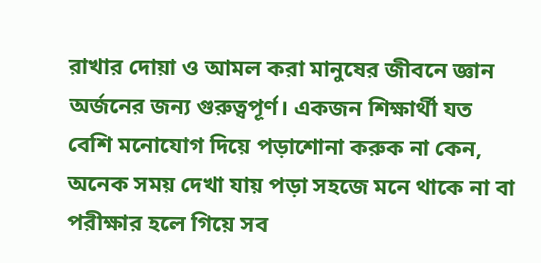রাখার দোয়া ও আমল করা মানুষের জীবনে জ্ঞান অর্জনের জন্য গুরুত্বপূর্ণ। একজন শিক্ষার্থী যত বেশি মনোযোগ দিয়ে পড়াশোনা করুক না কেন, অনেক সময় দেখা যায় পড়া সহজে মনে থাকে না বা পরীক্ষার হলে গিয়ে সব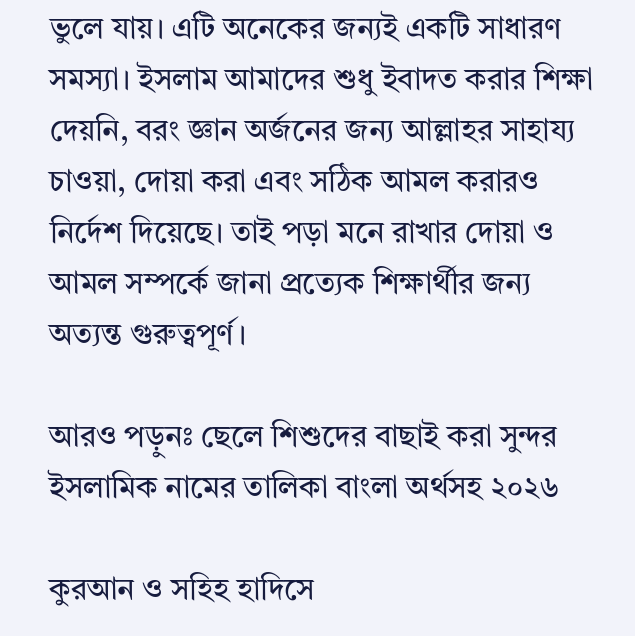ভুলে যায়। এটি অনেকের জন্যই একটি সাধারণ সমস্যা। ইসলাম আমাদের শুধু ইবাদত করার শিক্ষা দেয়নি, বরং জ্ঞান অর্জনের জন্য আল্লাহর সাহায্য চাওয়া, দোয়া করা এবং সঠিক আমল করারও নির্দেশ দিয়েছে। তাই পড়া মনে রাখার দোয়া ও আমল সম্পর্কে জানা প্রত্যেক শিক্ষার্থীর জন্য অত্যন্ত গুরুত্বপূর্ণ।

আরও পড়ুনঃ ছেলে শিশুদের বাছাই করা সুন্দর ইসলামিক নামের তালিকা বাংলা অর্থসহ ২০২৬

কুরআন ও সহিহ হাদিসে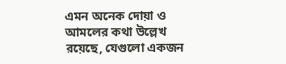এমন অনেক দোয়া ও আমলের কথা উল্লেখ রয়েছে, যেগুলো একজন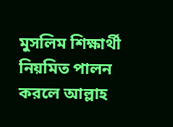মুসলিম শিক্ষার্থী নিয়মিত পালন করলে আল্লাহ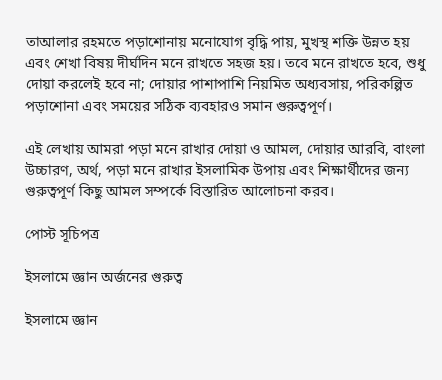তাআলার রহমতে পড়াশোনায় মনোযোগ বৃদ্ধি পায়, মুখস্থ শক্তি উন্নত হয় এবং শেখা বিষয় দীর্ঘদিন মনে রাখতে সহজ হয়। তবে মনে রাখতে হবে, শুধু দোয়া করলেই হবে না; দোয়ার পাশাপাশি নিয়মিত অধ্যবসায়, পরিকল্পিত পড়াশোনা এবং সময়ের সঠিক ব্যবহারও সমান গুরুত্বপূর্ণ।

এই লেখায় আমরা পড়া মনে রাখার দোয়া ও আমল, দোয়ার আরবি, বাংলা উচ্চারণ, অর্থ, পড়া মনে রাখার ইসলামিক উপায় এবং শিক্ষার্থীদের জন্য গুরুত্বপূর্ণ কিছু আমল সম্পর্কে বিস্তারিত আলোচনা করব।

পোস্ট সূচিপত্র

ইসলামে জ্ঞান অর্জনের গুরুত্ব

ইসলামে জ্ঞান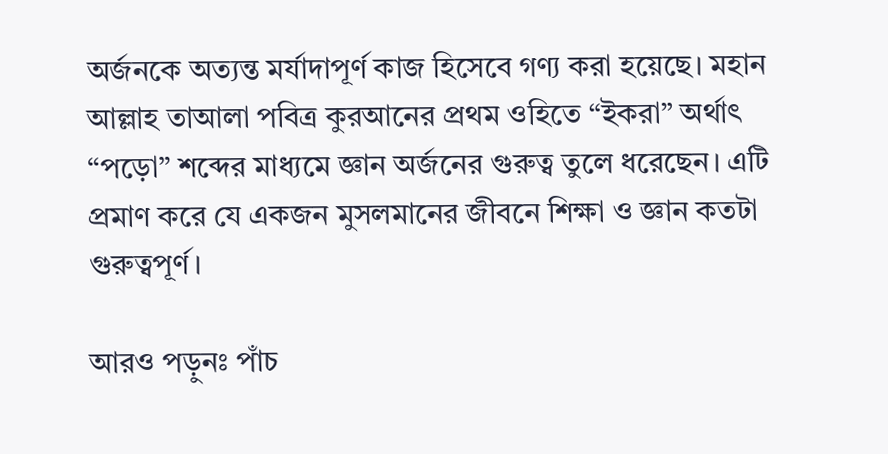অর্জনকে অত্যন্ত মর্যাদাপূর্ণ কাজ হিসেবে গণ্য করা হয়েছে। মহান আল্লাহ তাআলা পবিত্র কুরআনের প্রথম ওহিতে “ইকরা” অর্থাৎ “পড়ো” শব্দের মাধ্যমে জ্ঞান অর্জনের গুরুত্ব তুলে ধরেছেন। এটি প্রমাণ করে যে একজন মুসলমানের জীবনে শিক্ষা ও জ্ঞান কতটা গুরুত্বপূর্ণ।

আরও পড়ুনঃ পাঁচ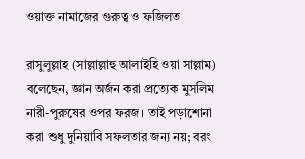ওয়াক্ত নামাজের গুরুত্ব ও ফজিলত

রাসুলুল্লাহ (সাল্লাল্লাহু আলাইহি ওয়া সাল্লাম) বলেছেন, জ্ঞান অর্জন করা প্রত্যেক মুসলিম নারী-পুরুষের ওপর ফরজ। তাই পড়াশোনা করা শুধু দুনিয়াবি সফলতার জন্য নয়; বরং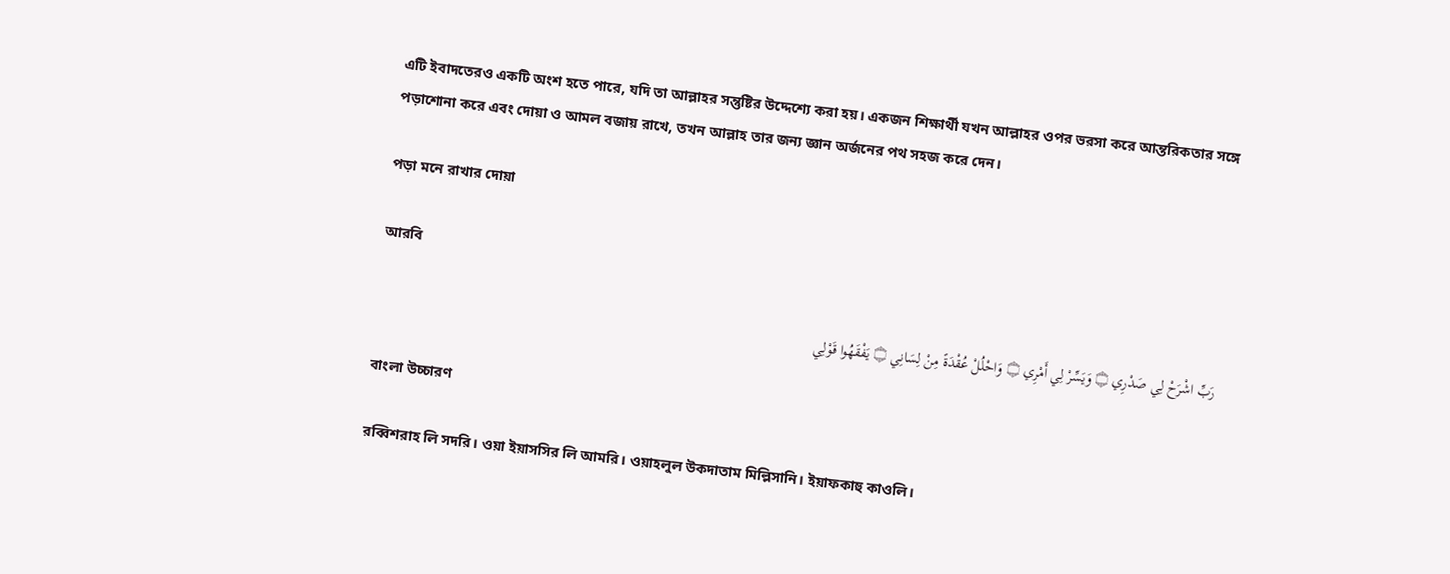এটি ইবাদতেরও একটি অংশ হতে পারে, যদি তা আল্লাহর সন্তুষ্টির উদ্দেশ্যে করা হয়। একজন শিক্ষার্থী যখন আল্লাহর ওপর ভরসা করে আন্তরিকতার সঙ্গে পড়াশোনা করে এবং দোয়া ও আমল বজায় রাখে, তখন আল্লাহ তার জন্য জ্ঞান অর্জনের পথ সহজ করে দেন।

পড়া মনে রাখার দোয়া

আরবি

رَبِّ اشْرَحْ لِي صَدْرِي ۝ وَيَسِّرْ لِي أَمْرِي ۝ وَاحْلُلْ عُقْدَةً مِنْ لِسَانِي ۝ يَفْقَهُوا قَوْلِي

বাংলা উচ্চারণ

রব্বিশরাহ লি সদরি। ওয়া ইয়াসসির লি আমরি। ওয়াহলুল উকদাতাম মিল্লিসানি। ইয়াফকাহু কাওলি।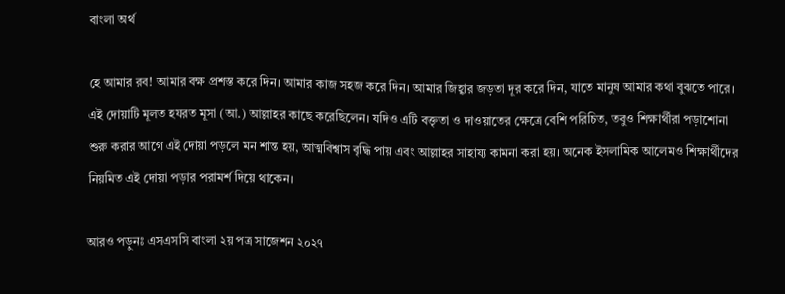বাংলা অর্থ

হে আমার রব! আমার বক্ষ প্রশস্ত করে দিন। আমার কাজ সহজ করে দিন। আমার জিহ্বার জড়তা দূর করে দিন, যাতে মানুষ আমার কথা বুঝতে পারে। এই দোয়াটি মূলত হযরত মূসা (আ.) আল্লাহর কাছে করেছিলেন। যদিও এটি বক্তৃতা ও দাওয়াতের ক্ষেত্রে বেশি পরিচিত, তবুও শিক্ষার্থীরা পড়াশোনা শুরু করার আগে এই দোয়া পড়লে মন শান্ত হয়, আত্মবিশ্বাস বৃদ্ধি পায় এবং আল্লাহর সাহায্য কামনা করা হয়। অনেক ইসলামিক আলেমও শিক্ষার্থীদের নিয়মিত এই দোয়া পড়ার পরামর্শ দিয়ে থাকেন।

আরও পড়ুনঃ এসএসসি বাংলা ২য় পত্র সাজেশন ২০২৭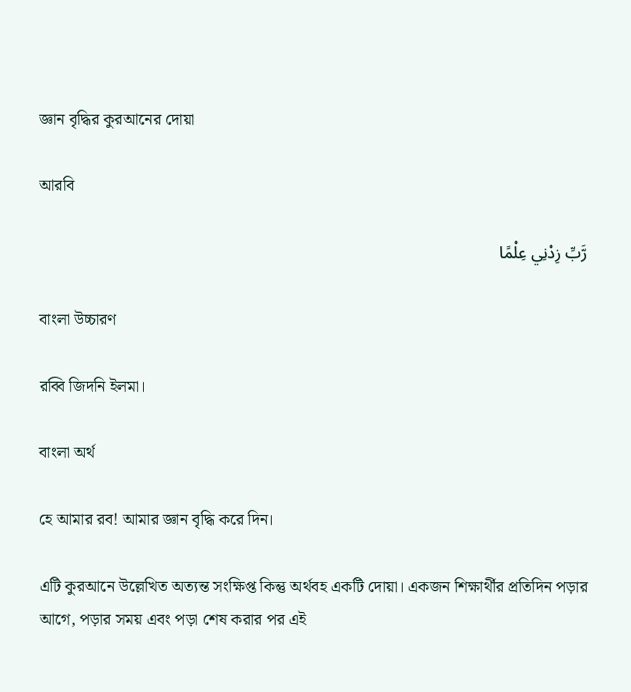জ্ঞান বৃদ্ধির কুরআনের দোয়া

আরবি

رَّبِّ زِدْنِي عِلْمًا

বাংলা উচ্চারণ

রব্বি জিদনি ইলমা।

বাংলা অর্থ

হে আমার রব! আমার জ্ঞান বৃদ্ধি করে দিন।

এটি কুরআনে উল্লেখিত অত্যন্ত সংক্ষিপ্ত কিন্তু অর্থবহ একটি দোয়া। একজন শিক্ষার্থীর প্রতিদিন পড়ার আগে, পড়ার সময় এবং পড়া শেষ করার পর এই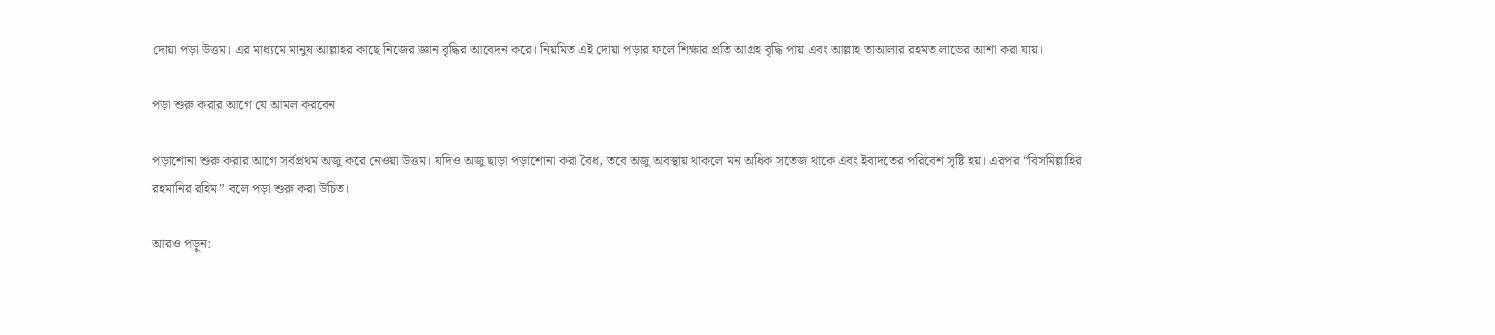দোয়া পড়া উত্তম। এর মাধ্যমে মানুষ আল্লাহর কাছে নিজের জ্ঞান বৃদ্ধির আবেদন করে। নিয়মিত এই দোয়া পড়ার ফলে শিক্ষার প্রতি আগ্রহ বৃদ্ধি পায় এবং আল্লাহ তাআলার রহমত লাভের আশা করা যায়।

পড়া শুরু করার আগে যে আমল করবেন

পড়াশোনা শুরু করার আগে সর্বপ্রথম অজু করে নেওয়া উত্তম। যদিও অজু ছাড়া পড়াশোনা করা বৈধ, তবে অজু অবস্থায় থাকলে মন অধিক সতেজ থাকে এবং ইবাদতের পরিবেশ সৃষ্টি হয়। এরপর “বিসমিল্লাহির রহমানির রহিম” বলে পড়া শুরু করা উচিত।

আরও পড়ুন: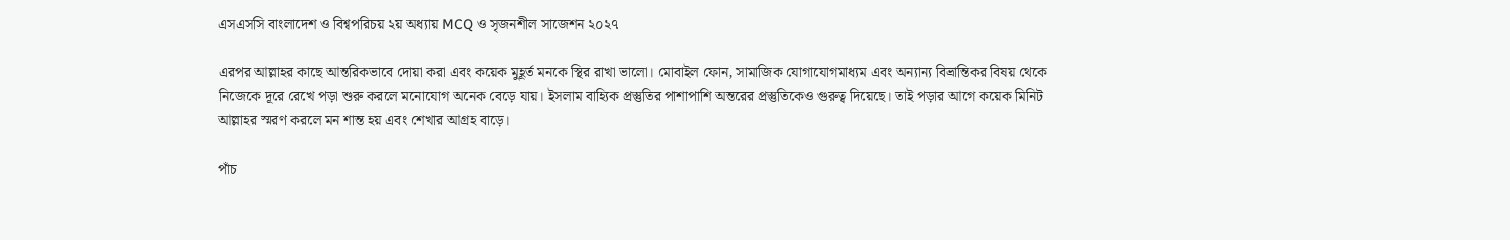এসএসসি বাংলাদেশ ও বিশ্বপরিচয় ২য় অধ্যায় MCQ ও সৃজনশীল সাজেশন ২০২৭

এরপর আল্লাহর কাছে আন্তরিকভাবে দোয়া করা এবং কয়েক মুহূর্ত মনকে স্থির রাখা ভালো। মোবাইল ফোন, সামাজিক যোগাযোগমাধ্যম এবং অন্যান্য বিভ্রান্তিকর বিষয় থেকে নিজেকে দূরে রেখে পড়া শুরু করলে মনোযোগ অনেক বেড়ে যায়। ইসলাম বাহ্যিক প্রস্তুতির পাশাপাশি অন্তরের প্রস্তুতিকেও গুরুত্ব দিয়েছে। তাই পড়ার আগে কয়েক মিনিট আল্লাহর স্মরণ করলে মন শান্ত হয় এবং শেখার আগ্রহ বাড়ে।

পাঁচ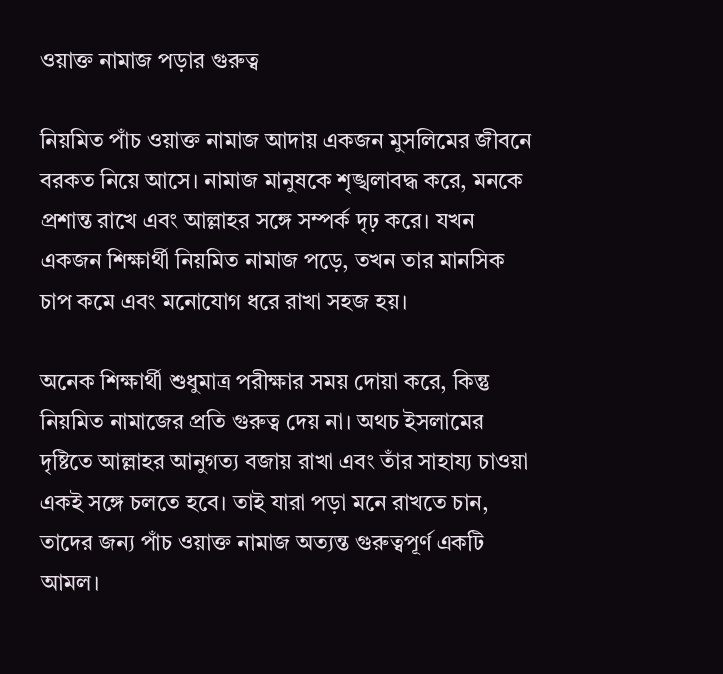ওয়াক্ত নামাজ পড়ার গুরুত্ব

নিয়মিত পাঁচ ওয়াক্ত নামাজ আদায় একজন মুসলিমের জীবনে বরকত নিয়ে আসে। নামাজ মানুষকে শৃঙ্খলাবদ্ধ করে, মনকে প্রশান্ত রাখে এবং আল্লাহর সঙ্গে সম্পর্ক দৃঢ় করে। যখন একজন শিক্ষার্থী নিয়মিত নামাজ পড়ে, তখন তার মানসিক চাপ কমে এবং মনোযোগ ধরে রাখা সহজ হয়।

অনেক শিক্ষার্থী শুধুমাত্র পরীক্ষার সময় দোয়া করে, কিন্তু নিয়মিত নামাজের প্রতি গুরুত্ব দেয় না। অথচ ইসলামের দৃষ্টিতে আল্লাহর আনুগত্য বজায় রাখা এবং তাঁর সাহায্য চাওয়া একই সঙ্গে চলতে হবে। তাই যারা পড়া মনে রাখতে চান, তাদের জন্য পাঁচ ওয়াক্ত নামাজ অত্যন্ত গুরুত্বপূর্ণ একটি আমল।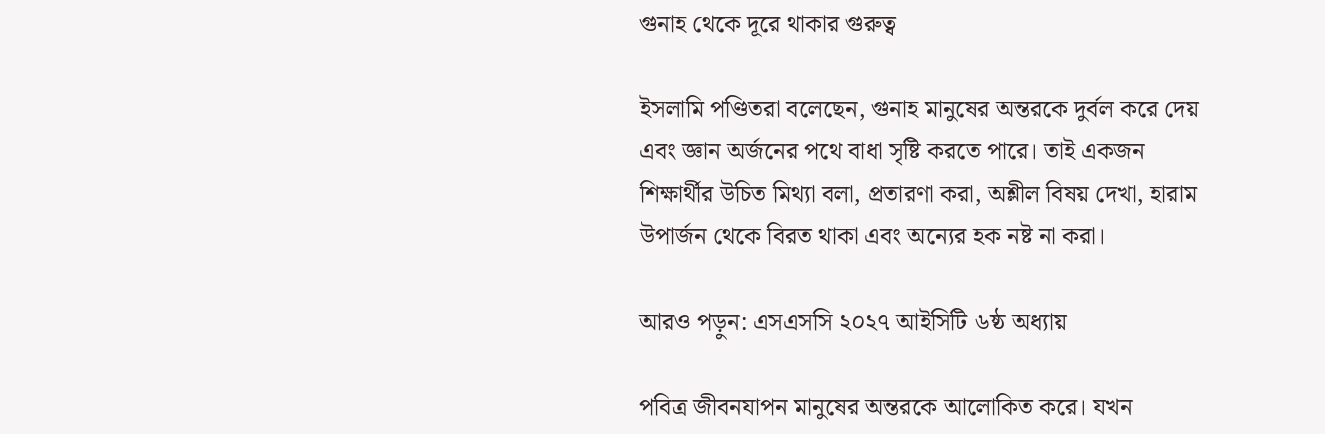গুনাহ থেকে দূরে থাকার গুরুত্ব

ইসলামি পণ্ডিতরা বলেছেন, গুনাহ মানুষের অন্তরকে দুর্বল করে দেয় এবং জ্ঞান অর্জনের পথে বাধা সৃষ্টি করতে পারে। তাই একজন শিক্ষার্থীর উচিত মিথ্যা বলা, প্রতারণা করা, অশ্লীল বিষয় দেখা, হারাম উপার্জন থেকে বিরত থাকা এবং অন্যের হক নষ্ট না করা।

আরও পড়ুন: এসএসসি ২০২৭ আইসিটি ৬ষ্ঠ অধ্যায়

পবিত্র জীবনযাপন মানুষের অন্তরকে আলোকিত করে। যখন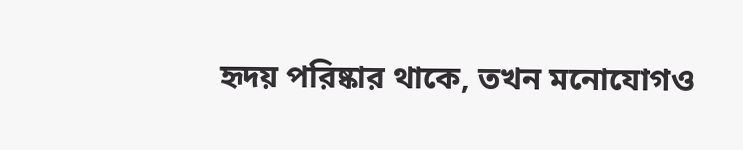হৃদয় পরিষ্কার থাকে, তখন মনোযোগও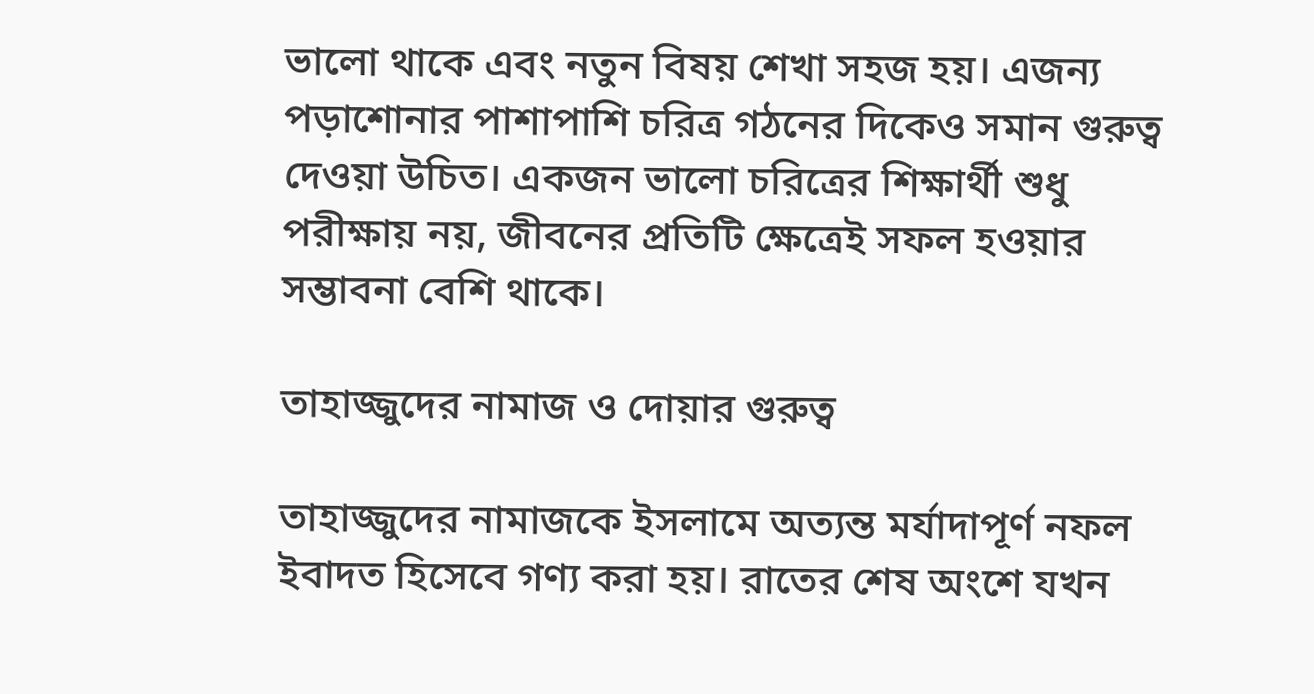ভালো থাকে এবং নতুন বিষয় শেখা সহজ হয়। এজন্য পড়াশোনার পাশাপাশি চরিত্র গঠনের দিকেও সমান গুরুত্ব দেওয়া উচিত। একজন ভালো চরিত্রের শিক্ষার্থী শুধু পরীক্ষায় নয়, জীবনের প্রতিটি ক্ষেত্রেই সফল হওয়ার সম্ভাবনা বেশি থাকে।

তাহাজ্জুদের নামাজ ও দোয়ার গুরুত্ব

তাহাজ্জুদের নামাজকে ইসলামে অত্যন্ত মর্যাদাপূর্ণ নফল ইবাদত হিসেবে গণ্য করা হয়। রাতের শেষ অংশে যখন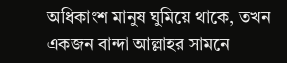অধিকাংশ মানুষ ঘুমিয়ে থাকে, তখন একজন বান্দা আল্লাহর সামনে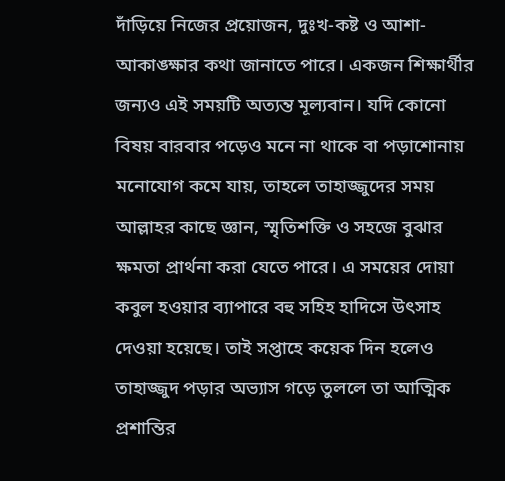দাঁড়িয়ে নিজের প্রয়োজন, দুঃখ-কষ্ট ও আশা-আকাঙ্ক্ষার কথা জানাতে পারে। একজন শিক্ষার্থীর জন্যও এই সময়টি অত্যন্ত মূল্যবান। যদি কোনো বিষয় বারবার পড়েও মনে না থাকে বা পড়াশোনায় মনোযোগ কমে যায়, তাহলে তাহাজ্জুদের সময় আল্লাহর কাছে জ্ঞান, স্মৃতিশক্তি ও সহজে বুঝার ক্ষমতা প্রার্থনা করা যেতে পারে। এ সময়ের দোয়া কবুল হওয়ার ব্যাপারে বহু সহিহ হাদিসে উৎসাহ দেওয়া হয়েছে। তাই সপ্তাহে কয়েক দিন হলেও তাহাজ্জুদ পড়ার অভ্যাস গড়ে তুললে তা আত্মিক প্রশান্তির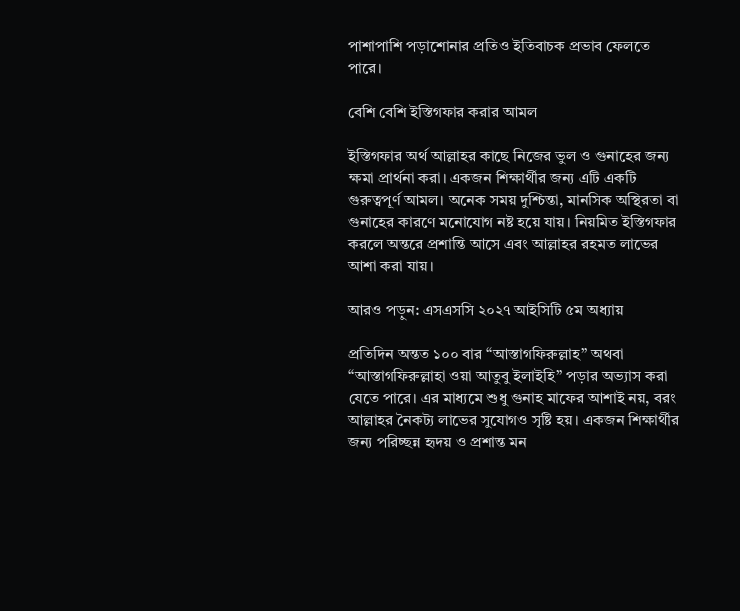পাশাপাশি পড়াশোনার প্রতিও ইতিবাচক প্রভাব ফেলতে পারে।

বেশি বেশি ইস্তিগফার করার আমল

ইস্তিগফার অর্থ আল্লাহর কাছে নিজের ভুল ও গুনাহের জন্য ক্ষমা প্রার্থনা করা। একজন শিক্ষার্থীর জন্য এটি একটি গুরুত্বপূর্ণ আমল। অনেক সময় দুশ্চিন্তা, মানসিক অস্থিরতা বা গুনাহের কারণে মনোযোগ নষ্ট হয়ে যায়। নিয়মিত ইস্তিগফার করলে অন্তরে প্রশান্তি আসে এবং আল্লাহর রহমত লাভের আশা করা যায়।

আরও পড়ুন: এসএসসি ২০২৭ আইসিটি ৫ম অধ্যায়

প্রতিদিন অন্তত ১০০ বার “আস্তাগফিরুল্লাহ” অথবা “আস্তাগফিরুল্লাহা ওয়া আতুবু ইলাইহি” পড়ার অভ্যাস করা যেতে পারে। এর মাধ্যমে শুধু গুনাহ মাফের আশাই নয়, বরং আল্লাহর নৈকট্য লাভের সুযোগও সৃষ্টি হয়। একজন শিক্ষার্থীর জন্য পরিচ্ছন্ন হৃদয় ও প্রশান্ত মন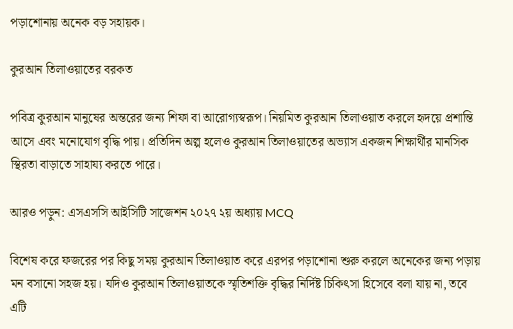পড়াশোনায় অনেক বড় সহায়ক।

কুরআন তিলাওয়াতের বরকত

পবিত্র কুরআন মানুষের অন্তরের জন্য শিফা বা আরোগ্যস্বরূপ। নিয়মিত কুরআন তিলাওয়াত করলে হৃদয়ে প্রশান্তি আসে এবং মনোযোগ বৃদ্ধি পায়। প্রতিদিন অল্প হলেও কুরআন তিলাওয়াতের অভ্যাস একজন শিক্ষার্থীর মানসিক স্থিরতা বাড়াতে সাহায্য করতে পারে।

আরও পড়ুন: এসএসসি আইসিটি সাজেশন ২০২৭ ২য় অধ্যায় MCQ

বিশেষ করে ফজরের পর কিছু সময় কুরআন তিলাওয়াত করে এরপর পড়াশোনা শুরু করলে অনেকের জন্য পড়ায় মন বসানো সহজ হয়। যদিও কুরআন তিলাওয়াতকে স্মৃতিশক্তি বৃদ্ধির নির্দিষ্ট চিকিৎসা হিসেবে বলা যায় না, তবে এটি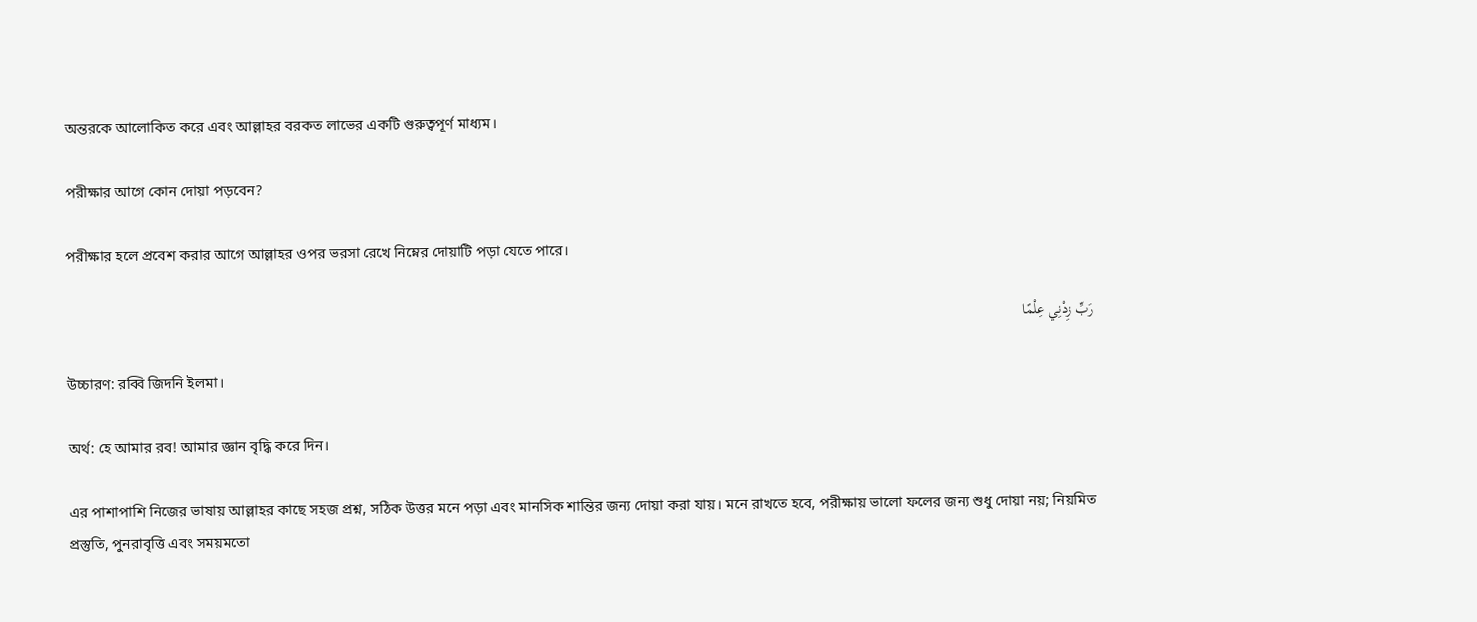অন্তরকে আলোকিত করে এবং আল্লাহর বরকত লাভের একটি গুরুত্বপূর্ণ মাধ্যম।

পরীক্ষার আগে কোন দোয়া পড়বেন?

পরীক্ষার হলে প্রবেশ করার আগে আল্লাহর ওপর ভরসা রেখে নিম্নের দোয়াটি পড়া যেতে পারে।

رَبِّ زِدْنِي عِلْمًا

উচ্চারণ: রব্বি জিদনি ইলমা।

অর্থ: হে আমার রব! আমার জ্ঞান বৃদ্ধি করে দিন।

এর পাশাপাশি নিজের ভাষায় আল্লাহর কাছে সহজ প্রশ্ন, সঠিক উত্তর মনে পড়া এবং মানসিক শান্তির জন্য দোয়া করা যায়। মনে রাখতে হবে, পরীক্ষায় ভালো ফলের জন্য শুধু দোয়া নয়; নিয়মিত প্রস্তুতি, পুনরাবৃত্তি এবং সময়মতো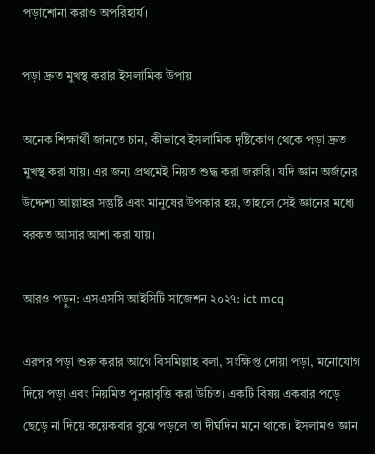পড়াশোনা করাও অপরিহার্য।

পড়া দ্রুত মুখস্থ করার ইসলামিক উপায়

অনেক শিক্ষার্থী জানতে চান, কীভাবে ইসলামিক দৃষ্টিকোণ থেকে পড়া দ্রুত মুখস্থ করা যায়। এর জন্য প্রথমেই নিয়ত শুদ্ধ করা জরুরি। যদি জ্ঞান অর্জনের উদ্দেশ্য আল্লাহর সন্তুষ্টি এবং মানুষের উপকার হয়, তাহলে সেই জ্ঞানের মধ্যে বরকত আসার আশা করা যায়।

আরও পড়ুন: এসএসসি আইসিটি সাজেশন ২০২৭: ict mcq

এরপর পড়া শুরু করার আগে বিসমিল্লাহ বলা, সংক্ষিপ্ত দোয়া পড়া, মনোযোগ দিয়ে পড়া এবং নিয়মিত পুনরাবৃত্তি করা উচিত। একটি বিষয় একবার পড়ে ছেড়ে না দিয়ে কয়েকবার বুঝে পড়লে তা দীর্ঘদিন মনে থাকে। ইসলামও জ্ঞান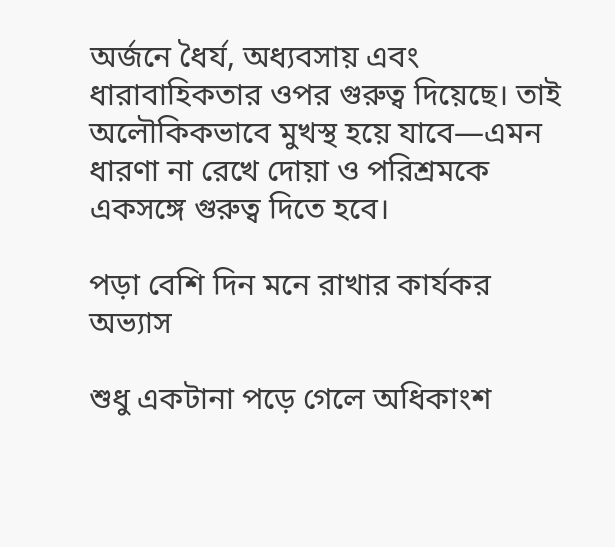অর্জনে ধৈর্য, অধ্যবসায় এবং ধারাবাহিকতার ওপর গুরুত্ব দিয়েছে। তাই অলৌকিকভাবে মুখস্থ হয়ে যাবে—এমন ধারণা না রেখে দোয়া ও পরিশ্রমকে একসঙ্গে গুরুত্ব দিতে হবে।

পড়া বেশি দিন মনে রাখার কার্যকর অভ্যাস

শুধু একটানা পড়ে গেলে অধিকাংশ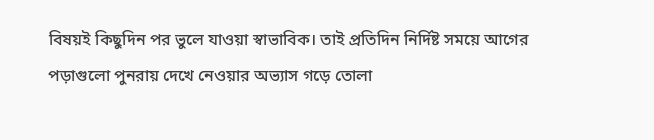বিষয়ই কিছুদিন পর ভুলে যাওয়া স্বাভাবিক। তাই প্রতিদিন নির্দিষ্ট সময়ে আগের পড়াগুলো পুনরায় দেখে নেওয়ার অভ্যাস গড়ে তোলা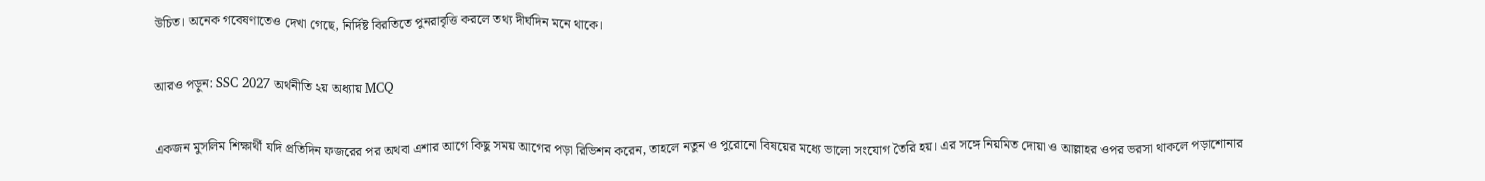উচিত। অনেক গবেষণাতেও দেখা গেছে, নির্দিষ্ট বিরতিতে পুনরাবৃত্তি করলে তথ্য দীর্ঘদিন মনে থাকে।

আরও পড়ুন: SSC 2027 অর্থনীতি ২য় অধ্যায় MCQ

একজন মুসলিম শিক্ষার্থী যদি প্রতিদিন ফজরের পর অথবা এশার আগে কিছু সময় আগের পড়া রিভিশন করেন, তাহলে নতুন ও পুরোনো বিষয়ের মধ্যে ভালো সংযোগ তৈরি হয়। এর সঙ্গে নিয়মিত দোয়া ও আল্লাহর ওপর ভরসা থাকলে পড়াশোনার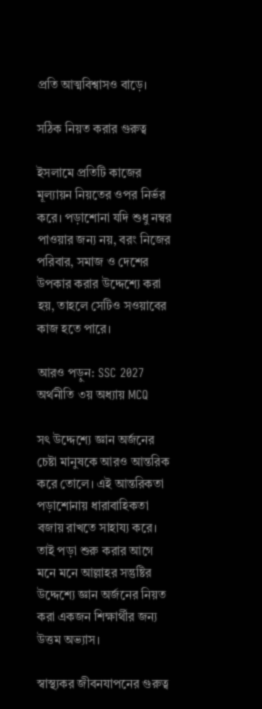প্রতি আত্মবিশ্বাসও বাড়ে।

সঠিক নিয়ত করার গুরুত্ব

ইসলামে প্রতিটি কাজের মূল্যায়ন নিয়তের ওপর নির্ভর করে। পড়াশোনা যদি শুধু নম্বর পাওয়ার জন্য নয়, বরং নিজের পরিবার, সমাজ ও দেশের উপকার করার উদ্দেশ্যে করা হয়, তাহলে সেটিও সওয়াবের কাজ হতে পারে।

আরও পড়ুন: SSC 2027 অর্থনীতি ৩য় অধ্যায় MCQ

সৎ উদ্দেশ্যে জ্ঞান অর্জনের চেষ্টা মানুষকে আরও আন্তরিক করে তোলে। এই আন্তরিকতা পড়াশোনায় ধারাবাহিকতা বজায় রাখতে সাহায্য করে। তাই পড়া শুরু করার আগে মনে মনে আল্লাহর সন্তুষ্টির উদ্দেশ্যে জ্ঞান অর্জনের নিয়ত করা একজন শিক্ষার্থীর জন্য উত্তম অভ্যাস।

স্বাস্থ্যকর জীবনযাপনের গুরুত্ব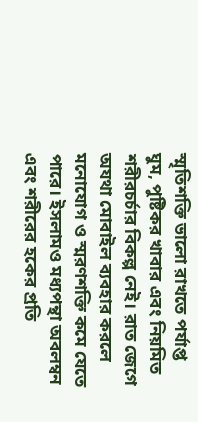স্মৃতিশক্তি ভালো রাখতে পর্যাপ্ত ঘুম, পুষ্টিকর খাবার এবং নিয়মিত শরীরচর্চার বিকল্প নেই। রাত জেগে অযথা মোবাইল ব্যবহার করলে মনোযোগ ও স্মরণশক্তি কমে যেতে পারে। ইসলামও মধ্যপন্থা অবলম্বন এবং শরীরের হকের প্রতি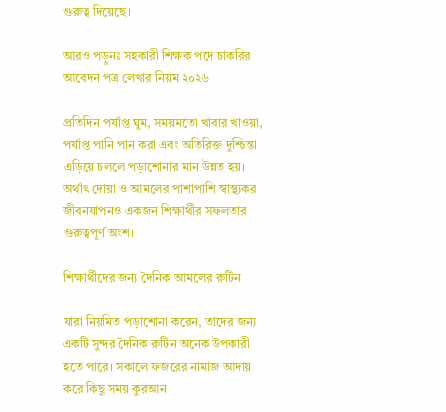গুরুত্ব দিয়েছে।

আরও পড়ুনঃ সহকারী শিক্ষক পদে চাকরির আবেদন পত্র লেখার নিয়ম ২০২৬

প্রতিদিন পর্যাপ্ত ঘুম, সময়মতো খাবার খাওয়া, পর্যাপ্ত পানি পান করা এবং অতিরিক্ত দুশ্চিন্তা এড়িয়ে চললে পড়াশোনার মান উন্নত হয়। অর্থাৎ দোয়া ও আমলের পাশাপাশি স্বাস্থ্যকর জীবনযাপনও একজন শিক্ষার্থীর সফলতার গুরুত্বপূর্ণ অংশ।

শিক্ষার্থীদের জন্য দৈনিক আমলের রুটিন

যারা নিয়মিত পড়াশোনা করেন, তাদের জন্য একটি সুন্দর দৈনিক রুটিন অনেক উপকারী হতে পারে। সকালে ফজরের নামাজ আদায় করে কিছু সময় কুরআন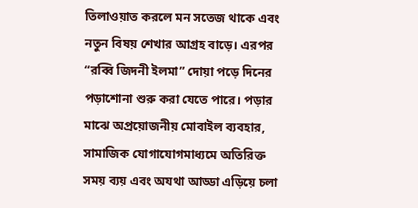তিলাওয়াত করলে মন সতেজ থাকে এবং নতুন বিষয় শেখার আগ্রহ বাড়ে। এরপর “রব্বি জিদনী ইলমা” দোয়া পড়ে দিনের পড়াশোনা শুরু করা যেতে পারে। পড়ার মাঝে অপ্রয়োজনীয় মোবাইল ব্যবহার, সামাজিক যোগাযোগমাধ্যমে অতিরিক্ত সময় ব্যয় এবং অযথা আড্ডা এড়িয়ে চলা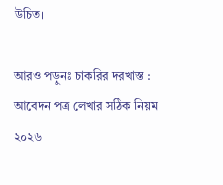উচিত।

আরও পড়ুনঃ চাকরির দরখাস্ত : আবেদন পত্র লেখার সঠিক নিয়ম ২০২৬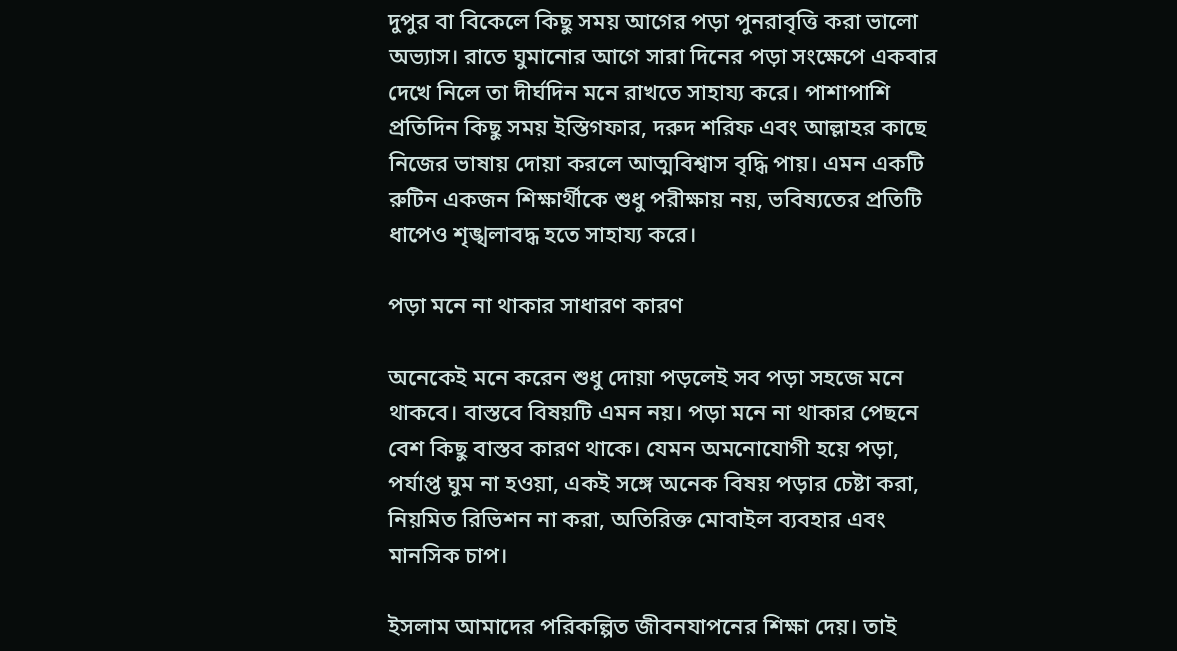দুপুর বা বিকেলে কিছু সময় আগের পড়া পুনরাবৃত্তি করা ভালো অভ্যাস। রাতে ঘুমানোর আগে সারা দিনের পড়া সংক্ষেপে একবার দেখে নিলে তা দীর্ঘদিন মনে রাখতে সাহায্য করে। পাশাপাশি প্রতিদিন কিছু সময় ইস্তিগফার, দরুদ শরিফ এবং আল্লাহর কাছে নিজের ভাষায় দোয়া করলে আত্মবিশ্বাস বৃদ্ধি পায়। এমন একটি রুটিন একজন শিক্ষার্থীকে শুধু পরীক্ষায় নয়, ভবিষ্যতের প্রতিটি ধাপেও শৃঙ্খলাবদ্ধ হতে সাহায্য করে।

পড়া মনে না থাকার সাধারণ কারণ

অনেকেই মনে করেন শুধু দোয়া পড়লেই সব পড়া সহজে মনে থাকবে। বাস্তবে বিষয়টি এমন নয়। পড়া মনে না থাকার পেছনে বেশ কিছু বাস্তব কারণ থাকে। যেমন অমনোযোগী হয়ে পড়া, পর্যাপ্ত ঘুম না হওয়া, একই সঙ্গে অনেক বিষয় পড়ার চেষ্টা করা, নিয়মিত রিভিশন না করা, অতিরিক্ত মোবাইল ব্যবহার এবং মানসিক চাপ।

ইসলাম আমাদের পরিকল্পিত জীবনযাপনের শিক্ষা দেয়। তাই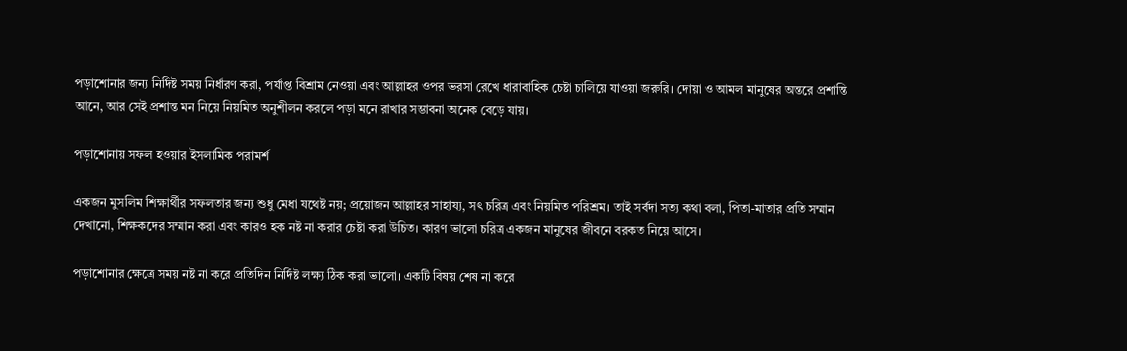পড়াশোনার জন্য নির্দিষ্ট সময় নির্ধারণ করা, পর্যাপ্ত বিশ্রাম নেওয়া এবং আল্লাহর ওপর ভরসা রেখে ধারাবাহিক চেষ্টা চালিয়ে যাওয়া জরুরি। দোয়া ও আমল মানুষের অন্তরে প্রশান্তি আনে, আর সেই প্রশান্ত মন নিয়ে নিয়মিত অনুশীলন করলে পড়া মনে রাখার সম্ভাবনা অনেক বেড়ে যায়।

পড়াশোনায় সফল হওয়ার ইসলামিক পরামর্শ

একজন মুসলিম শিক্ষার্থীর সফলতার জন্য শুধু মেধা যথেষ্ট নয়; প্রয়োজন আল্লাহর সাহায্য, সৎ চরিত্র এবং নিয়মিত পরিশ্রম। তাই সর্বদা সত্য কথা বলা, পিতা-মাতার প্রতি সম্মান দেখানো, শিক্ষকদের সম্মান করা এবং কারও হক নষ্ট না করার চেষ্টা করা উচিত। কারণ ভালো চরিত্র একজন মানুষের জীবনে বরকত নিয়ে আসে।

পড়াশোনার ক্ষেত্রে সময় নষ্ট না করে প্রতিদিন নির্দিষ্ট লক্ষ্য ঠিক করা ভালো। একটি বিষয় শেষ না করে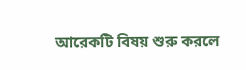আরেকটি বিষয় শুরু করলে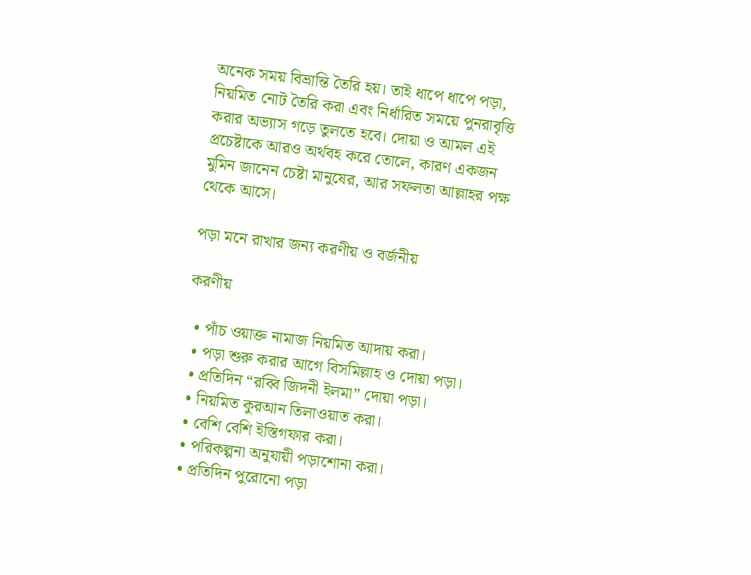অনেক সময় বিভ্রান্তি তৈরি হয়। তাই ধাপে ধাপে পড়া, নিয়মিত নোট তৈরি করা এবং নির্ধারিত সময়ে পুনরাবৃত্তি করার অভ্যাস গড়ে তুলতে হবে। দোয়া ও আমল এই প্রচেষ্টাকে আরও অর্থবহ করে তোলে, কারণ একজন মুমিন জানেন চেষ্টা মানুষের, আর সফলতা আল্লাহর পক্ষ থেকে আসে।

পড়া মনে রাখার জন্য করণীয় ও বর্জনীয়

করণীয়

  • পাঁচ ওয়াক্ত নামাজ নিয়মিত আদায় করা।
  • পড়া শুরু করার আগে বিসমিল্লাহ ও দোয়া পড়া।
  • প্রতিদিন “রব্বি জিদনী ইলমা” দোয়া পড়া।
  • নিয়মিত কুরআন তিলাওয়াত করা।
  • বেশি বেশি ইস্তিগফার করা।
  • পরিকল্পনা অনুযায়ী পড়াশোনা করা।
  • প্রতিদিন পুরোনো পড়া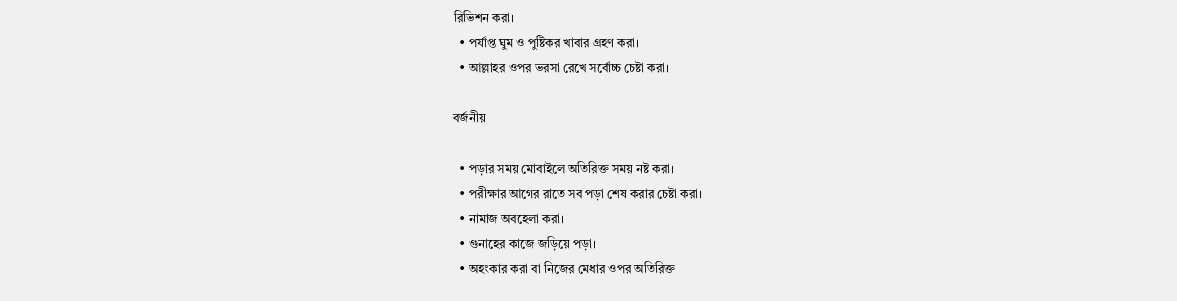রিভিশন করা।
  • পর্যাপ্ত ঘুম ও পুষ্টিকর খাবার গ্রহণ করা।
  • আল্লাহর ওপর ভরসা রেখে সর্বোচ্চ চেষ্টা করা।

বর্জনীয়

  • পড়ার সময় মোবাইলে অতিরিক্ত সময় নষ্ট করা।
  • পরীক্ষার আগের রাতে সব পড়া শেষ করার চেষ্টা করা।
  • নামাজ অবহেলা করা।
  • গুনাহের কাজে জড়িয়ে পড়া।
  • অহংকার করা বা নিজের মেধার ওপর অতিরিক্ত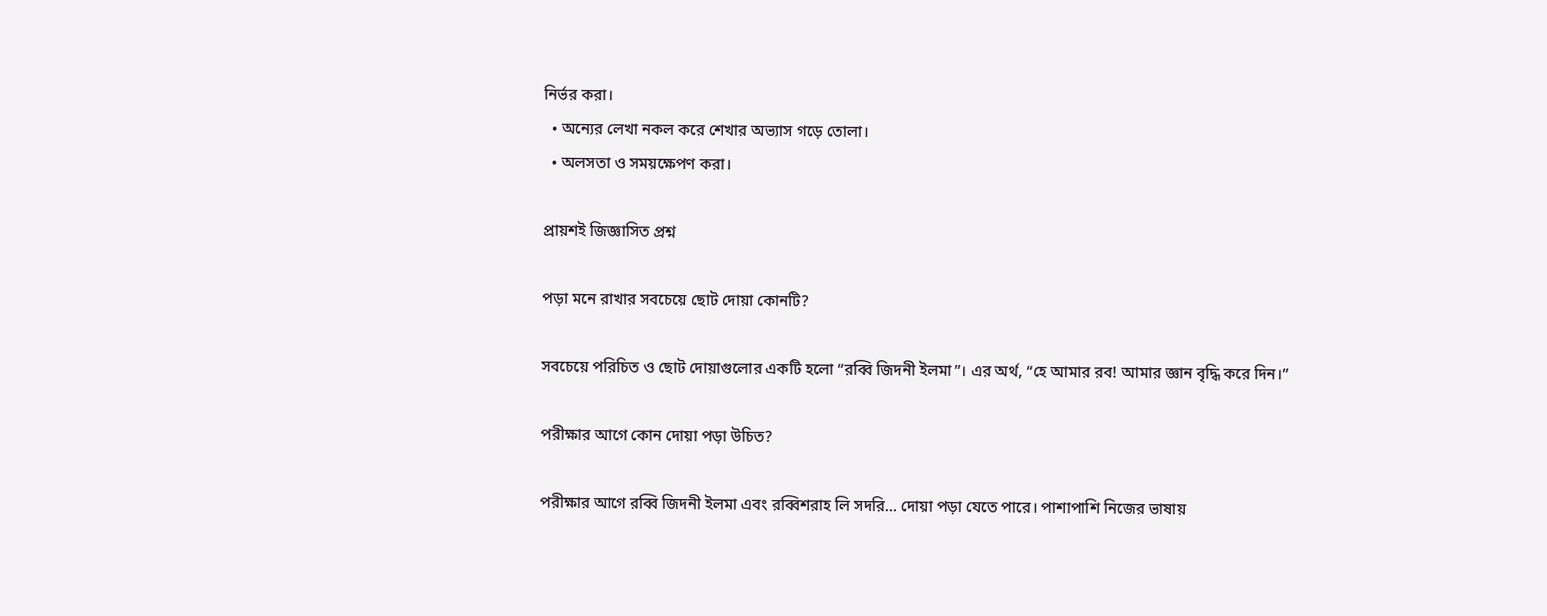নির্ভর করা।
  • অন্যের লেখা নকল করে শেখার অভ্যাস গড়ে তোলা।
  • অলসতা ও সময়ক্ষেপণ করা।

প্রায়শই জিজ্ঞাসিত প্রশ্ন

পড়া মনে রাখার সবচেয়ে ছোট দোয়া কোনটি?

সবচেয়ে পরিচিত ও ছোট দোয়াগুলোর একটি হলো “রব্বি জিদনী ইলমা”। এর অর্থ, “হে আমার রব! আমার জ্ঞান বৃদ্ধি করে দিন।”

পরীক্ষার আগে কোন দোয়া পড়া উচিত?

পরীক্ষার আগে রব্বি জিদনী ইলমা এবং রব্বিশরাহ লি সদরি… দোয়া পড়া যেতে পারে। পাশাপাশি নিজের ভাষায়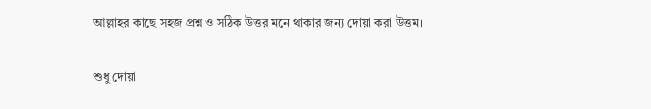আল্লাহর কাছে সহজ প্রশ্ন ও সঠিক উত্তর মনে থাকার জন্য দোয়া করা উত্তম।

শুধু দোয়া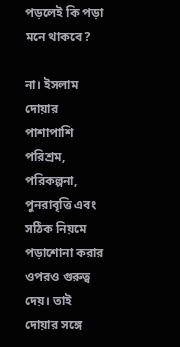পড়লেই কি পড়া মনে থাকবে?

না। ইসলাম দোয়ার পাশাপাশি পরিশ্রম, পরিকল্পনা, পুনরাবৃত্তি এবং সঠিক নিয়মে পড়াশোনা করার ওপরও গুরুত্ব দেয়। তাই দোয়ার সঙ্গে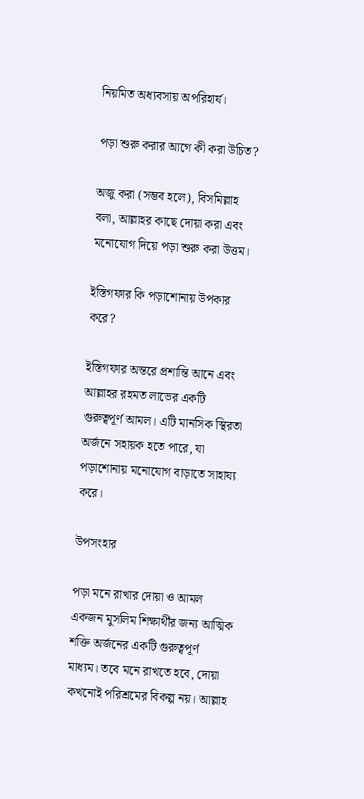নিয়মিত অধ্যবসায় অপরিহার্য।

পড়া শুরু করার আগে কী করা উচিত?

অজু করা (সম্ভব হলে), বিসমিল্লাহ বলা, আল্লাহর কাছে দোয়া করা এবং মনোযোগ দিয়ে পড়া শুরু করা উত্তম।

ইস্তিগফার কি পড়াশোনায় উপকার করে?

ইস্তিগফার অন্তরে প্রশান্তি আনে এবং আল্লাহর রহমত লাভের একটি গুরুত্বপূর্ণ আমল। এটি মানসিক স্থিরতা অর্জনে সহায়ক হতে পারে, যা পড়াশোনায় মনোযোগ বাড়াতে সাহায্য করে।

উপসংহার

পড়া মনে রাখার দোয়া ও আমল একজন মুসলিম শিক্ষার্থীর জন্য আত্মিক শক্তি অর্জনের একটি গুরুত্বপূর্ণ মাধ্যম। তবে মনে রাখতে হবে, দোয়া কখনোই পরিশ্রমের বিকল্প নয়। আল্লাহ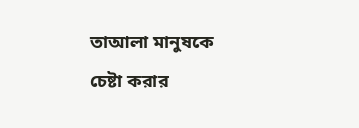তাআলা মানুষকে চেষ্টা করার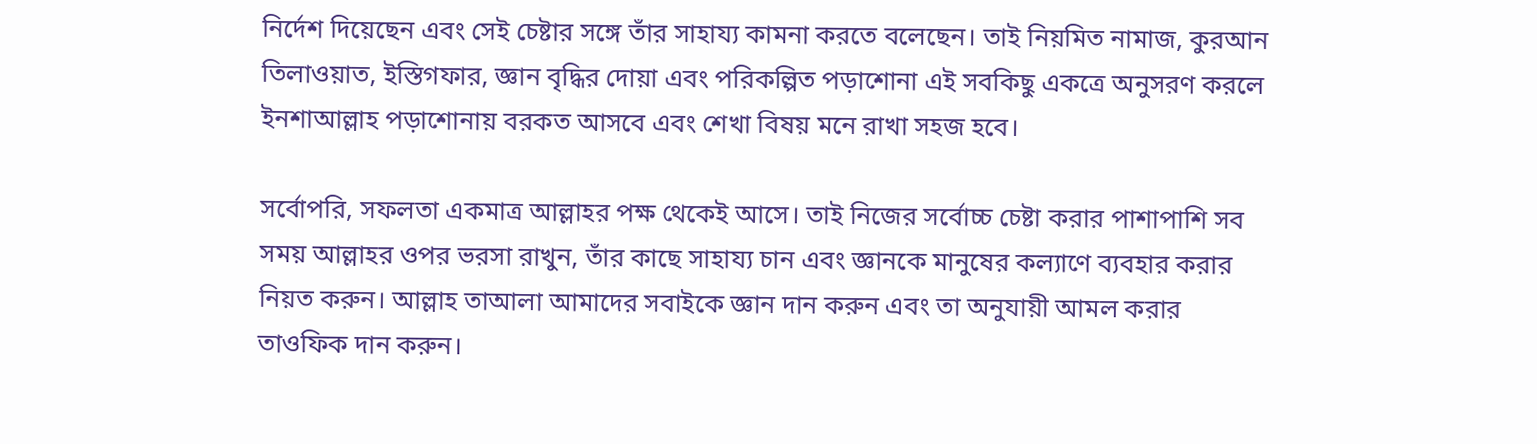নির্দেশ দিয়েছেন এবং সেই চেষ্টার সঙ্গে তাঁর সাহায্য কামনা করতে বলেছেন। তাই নিয়মিত নামাজ, কুরআন তিলাওয়াত, ইস্তিগফার, জ্ঞান বৃদ্ধির দোয়া এবং পরিকল্পিত পড়াশোনা এই সবকিছু একত্রে অনুসরণ করলে ইনশাআল্লাহ পড়াশোনায় বরকত আসবে এবং শেখা বিষয় মনে রাখা সহজ হবে।

সর্বোপরি, সফলতা একমাত্র আল্লাহর পক্ষ থেকেই আসে। তাই নিজের সর্বোচ্চ চেষ্টা করার পাশাপাশি সব সময় আল্লাহর ওপর ভরসা রাখুন, তাঁর কাছে সাহায্য চান এবং জ্ঞানকে মানুষের কল্যাণে ব্যবহার করার নিয়ত করুন। আল্লাহ তাআলা আমাদের সবাইকে জ্ঞান দান করুন এবং তা অনুযায়ী আমল করার তাওফিক দান করুন।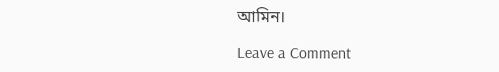আমিন।

Leave a Comment